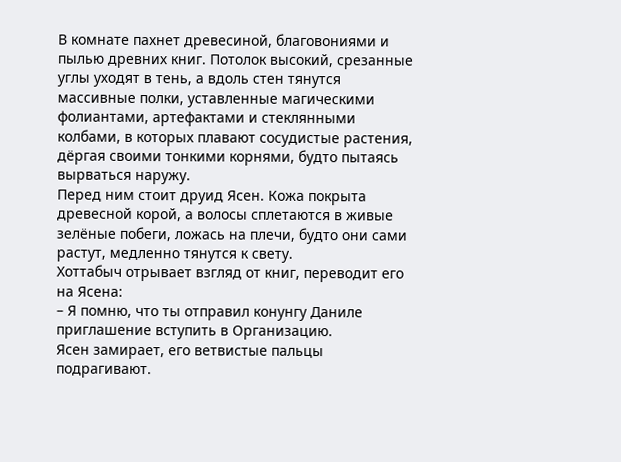В комнате пахнет древесиной, благовониями и пылью древних книг. Потолок высокий, срезанные углы уходят в тень, а вдоль стен тянутся массивные полки, уставленные магическими фолиантами, артефактами и стеклянными колбами, в которых плавают сосудистые растения, дёргая своими тонкими корнями, будто пытаясь вырваться наружу.
Перед ним стоит друид Ясен. Кожа покрыта древесной корой, а волосы сплетаются в живые зелёные побеги, ложась на плечи, будто они сами растут, медленно тянутся к свету.
Хоттабыч отрывает взгляд от книг, переводит его на Ясена:
– Я помню, что ты отправил конунгу Даниле приглашение вступить в Организацию.
Ясен замирает, его ветвистые пальцы подрагивают.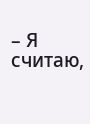– Я считаю,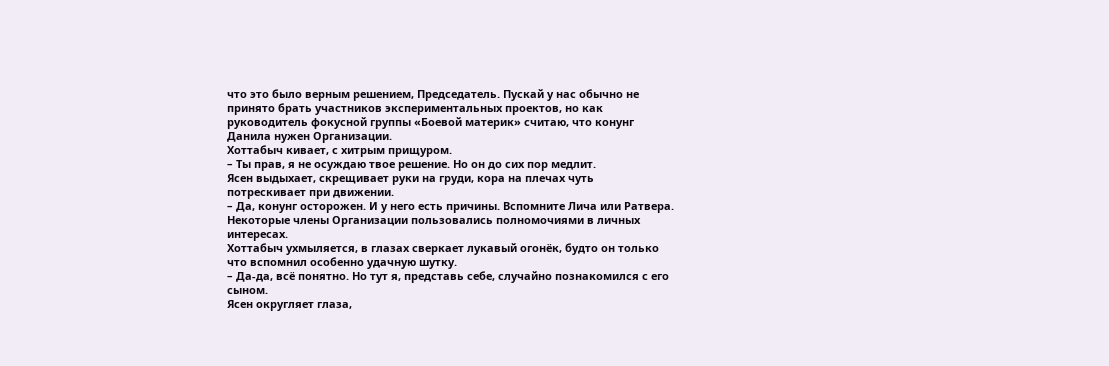что это было верным решением, Председатель. Пускай у нас обычно не принято брать участников экспериментальных проектов, но как руководитель фокусной группы «Боевой материк» считаю, что конунг Данила нужен Организации.
Хоттабыч кивает, с хитрым прищуром.
– Ты прав, я не осуждаю твое решение. Но он до сих пор медлит.
Ясен выдыхает, скрещивает руки на груди, кора на плечах чуть потрескивает при движении.
– Да, конунг осторожен. И у него есть причины. Вспомните Лича или Ратвера. Некоторые члены Организации пользовались полномочиями в личных интересах.
Хоттабыч ухмыляется, в глазах сверкает лукавый огонёк, будто он только что вспомнил особенно удачную шутку.
– Да-да, всё понятно. Но тут я, представь себе, случайно познакомился с его сыном.
Ясен округляет глаза,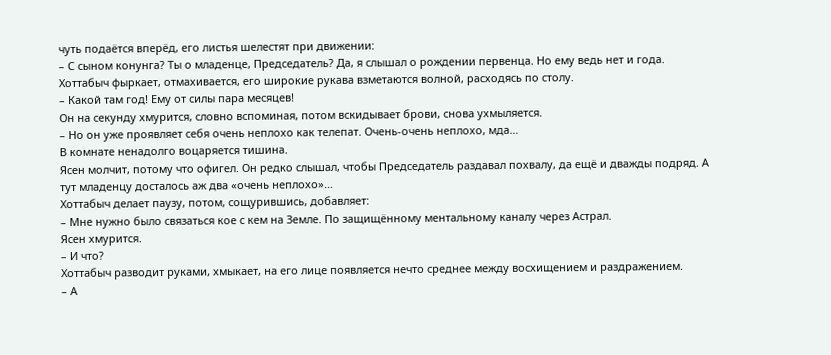чуть подаётся вперёд, его листья шелестят при движении:
– С сыном конунга? Ты о младенце, Председатель? Да, я слышал о рождении первенца. Но ему ведь нет и года.
Хоттабыч фыркает, отмахивается, его широкие рукава взметаются волной, расходясь по столу.
– Какой там год! Ему от силы пара месяцев!
Он на секунду хмурится, словно вспоминая, потом вскидывает брови, снова ухмыляется.
– Но он уже проявляет себя очень неплохо как телепат. Очень-очень неплохо, мда…
В комнате ненадолго воцаряется тишина.
Ясен молчит, потому что офигел. Он редко слышал, чтобы Председатель раздавал похвалу, да ещё и дважды подряд. А тут младенцу досталось аж два «очень неплохо»…
Хоттабыч делает паузу, потом, сощурившись, добавляет:
– Мне нужно было связаться кое с кем на Земле. По защищённому ментальному каналу через Астрал.
Ясен хмурится.
– И что?
Хоттабыч разводит руками, хмыкает, на его лице появляется нечто среднее между восхищением и раздражением.
– А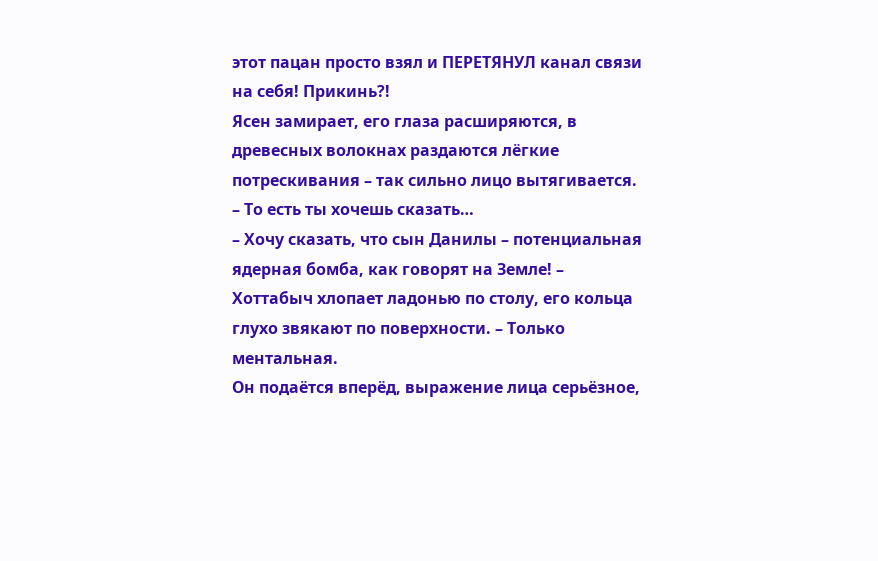этот пацан просто взял и ПЕРЕТЯНУЛ канал связи на себя! Прикинь?!
Ясен замирает, его глаза расширяются, в древесных волокнах раздаются лёгкие потрескивания – так сильно лицо вытягивается.
– То есть ты хочешь сказать…
– Хочу сказать, что сын Данилы – потенциальная ядерная бомба, как говорят на Земле! – Хоттабыч хлопает ладонью по столу, его кольца глухо звякают по поверхности. – Только ментальная.
Он подаётся вперёд, выражение лица серьёзное,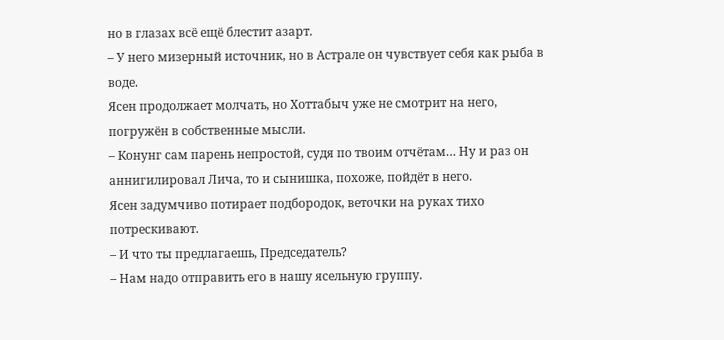но в глазах всё ещё блестит азарт.
– У него мизерный источник, но в Астрале он чувствует себя как рыба в воде.
Ясен продолжает молчать, но Хоттабыч уже не смотрит на него, погружён в собственные мысли.
– Конунг сам парень непростой, судя по твоим отчётам… Ну и раз он аннигилировал Лича, то и сынишка, похоже, пойдёт в него.
Ясен задумчиво потирает подбородок, веточки на руках тихо потрескивают.
– И что ты предлагаешь, Председатель?
– Нам надо отправить его в нашу ясельную группу.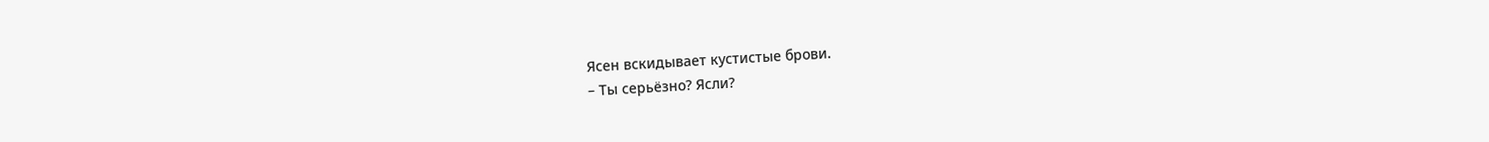Ясен вскидывает кустистые брови.
– Ты серьёзно? Ясли?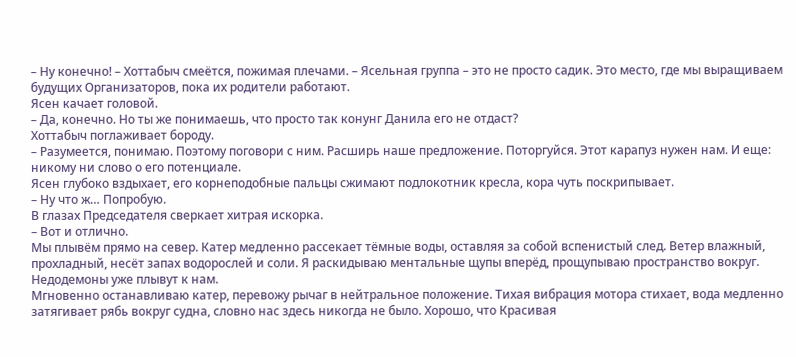– Ну конечно! – Хоттабыч смеётся, пожимая плечами. – Ясельная группа – это не просто садик. Это место, где мы выращиваем будущих Организаторов, пока их родители работают.
Ясен качает головой.
– Да, конечно. Но ты же понимаешь, что просто так конунг Данила его не отдаст?
Хоттабыч поглаживает бороду.
– Разумеется, понимаю. Поэтому поговори с ним. Расширь наше предложение. Поторгуйся. Этот карапуз нужен нам. И еще: никому ни слово о его потенциале.
Ясен глубоко вздыхает, его корнеподобные пальцы сжимают подлокотник кресла, кора чуть поскрипывает.
– Ну что ж… Попробую.
В глазах Председателя сверкает хитрая искорка.
– Вот и отлично.
Мы плывём прямо на север. Катер медленно рассекает тёмные воды, оставляя за собой вспенистый след. Ветер влажный, прохладный, несёт запах водорослей и соли. Я раскидываю ментальные щупы вперёд, прощупываю пространство вокруг.
Недодемоны уже плывут к нам.
Мгновенно останавливаю катер, перевожу рычаг в нейтральное положение. Тихая вибрация мотора стихает, вода медленно затягивает рябь вокруг судна, словно нас здесь никогда не было. Хорошо, что Красивая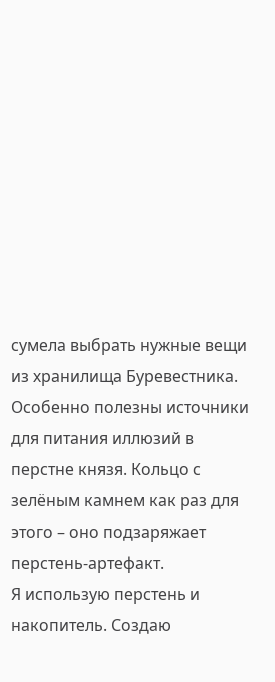сумела выбрать нужные вещи из хранилища Буревестника. Особенно полезны источники для питания иллюзий в перстне князя. Кольцо с зелёным камнем как раз для этого – оно подзаряжает перстень-артефакт.
Я использую перстень и накопитель. Создаю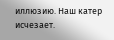иллюзию. Наш катер исчезает.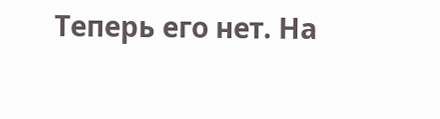Теперь его нет. На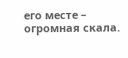его месте – огромная скала.